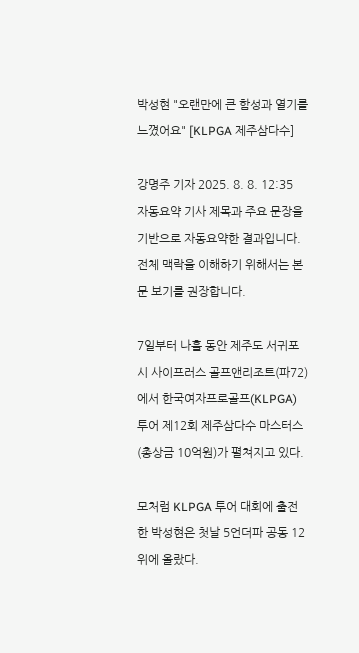박성현 "오랜만에 큰 함성과 열기를 느꼈어요" [KLPGA 제주삼다수]

강명주 기자 2025. 8. 8. 12:35
자동요약 기사 제목과 주요 문장을 기반으로 자동요약한 결과입니다.
전체 맥락을 이해하기 위해서는 본문 보기를 권장합니다.

7일부터 나흘 동안 제주도 서귀포시 사이프러스 골프앤리조트(파72)에서 한국여자프로골프(KLPGA) 투어 제12회 제주삼다수 마스터스(총상금 10억원)가 펼쳐지고 있다.

모처럼 KLPGA 투어 대회에 출전한 박성현은 첫날 5언더파 공동 12위에 올랐다.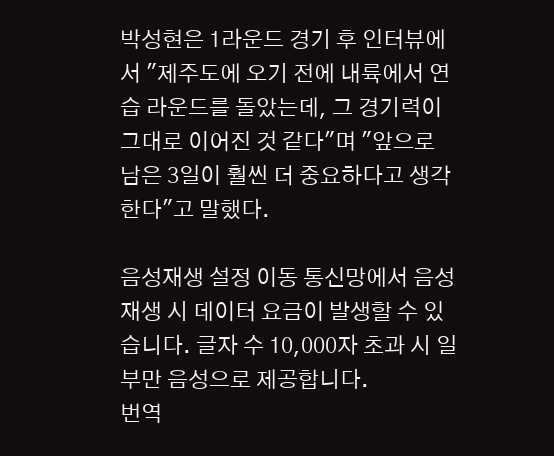박성현은 1라운드 경기 후 인터뷰에서 "제주도에 오기 전에 내륙에서 연습 라운드를 돌았는데, 그 경기력이 그대로 이어진 것 같다"며 "앞으로 남은 3일이 훨씬 더 중요하다고 생각한다"고 말했다.

음성재생 설정 이동 통신망에서 음성 재생 시 데이터 요금이 발생할 수 있습니다. 글자 수 10,000자 초과 시 일부만 음성으로 제공합니다.
번역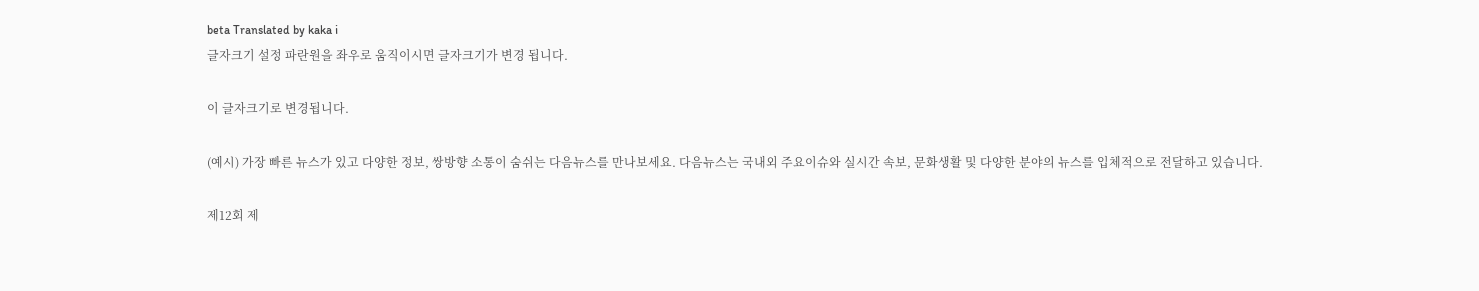beta Translated by kaka i
글자크기 설정 파란원을 좌우로 움직이시면 글자크기가 변경 됩니다.

이 글자크기로 변경됩니다.

(예시) 가장 빠른 뉴스가 있고 다양한 정보, 쌍방향 소통이 숨쉬는 다음뉴스를 만나보세요. 다음뉴스는 국내외 주요이슈와 실시간 속보, 문화생활 및 다양한 분야의 뉴스를 입체적으로 전달하고 있습니다.

제12회 제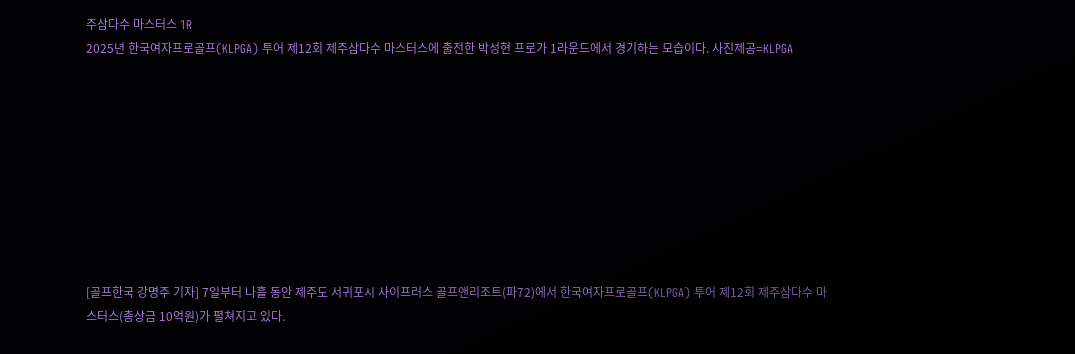주삼다수 마스터스 1R
2025년 한국여자프로골프(KLPGA) 투어 제12회 제주삼다수 마스터스에 출전한 박성현 프로가 1라운드에서 경기하는 모습이다. 사진제공=KLPGA









[골프한국 강명주 기자] 7일부터 나흘 동안 제주도 서귀포시 사이프러스 골프앤리조트(파72)에서 한국여자프로골프(KLPGA) 투어 제12회 제주삼다수 마스터스(총상금 10억원)가 펼쳐지고 있다.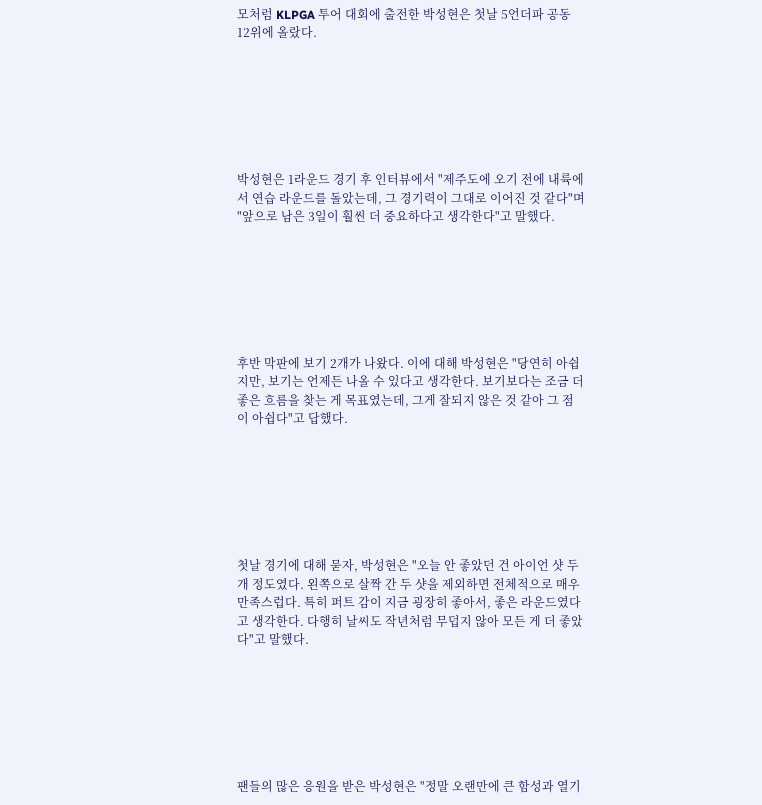모처럼 KLPGA 투어 대회에 출전한 박성현은 첫날 5언더파 공동 12위에 올랐다.







박성현은 1라운드 경기 후 인터뷰에서 "제주도에 오기 전에 내륙에서 연습 라운드를 돌았는데, 그 경기력이 그대로 이어진 것 같다"며 "앞으로 남은 3일이 훨씬 더 중요하다고 생각한다"고 말했다.







후반 막판에 보기 2개가 나왔다. 이에 대해 박성현은 "당연히 아쉽지만, 보기는 언제든 나올 수 있다고 생각한다. 보기보다는 조금 더 좋은 흐름을 찾는 게 목표였는데, 그게 잘되지 않은 것 같아 그 점이 아쉽다"고 답했다.







첫날 경기에 대해 묻자, 박성현은 "오늘 안 좋았던 건 아이언 샷 두 개 정도였다. 왼쪽으로 살짝 간 두 샷을 제외하면 전체적으로 매우 만족스럽다. 특히 퍼트 감이 지금 굉장히 좋아서, 좋은 라운드였다고 생각한다. 다행히 날씨도 작년처럼 무덥지 않아 모든 게 더 좋았다"고 말했다.







팬들의 많은 응원을 받은 박성현은 "정말 오랜만에 큰 함성과 열기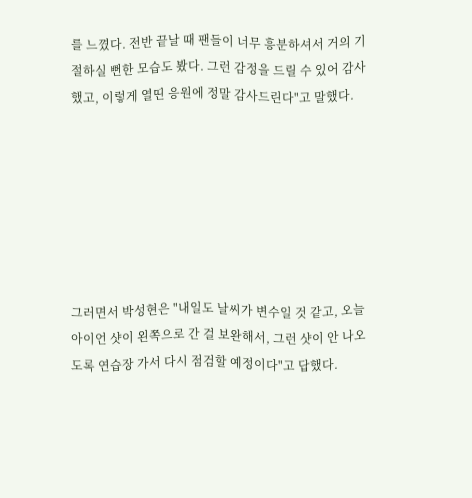를 느꼈다. 전반 끝날 때 팬들이 너무 흥분하셔서 거의 기절하실 뻔한 모습도 봤다. 그런 감정을 드릴 수 있어 감사했고, 이렇게 열띤 응원에 정말 감사드린다"고 말했다.







그러면서 박성현은 "내일도 날씨가 변수일 것 같고, 오늘 아이언 샷이 왼쪽으로 간 걸 보완해서, 그런 샷이 안 나오도록 연습장 가서 다시 점검할 예정이다"고 답했다.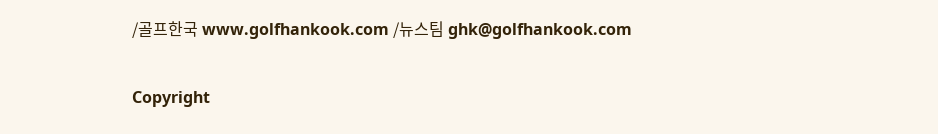/골프한국 www.golfhankook.com /뉴스팀 ghk@golfhankook.com

Copyright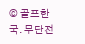© 골프한국. 무단전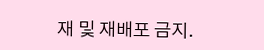재 및 재배포 금지.